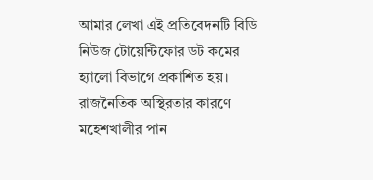আমার লেখা এই প্রতিবেদনটি বিডি নিউজ টোয়েন্টিফোর ডট কমের হ্যালো বিভাগে প্রকাশিত হয়।
রাজনৈতিক অস্থিরতার কারণে মহেশখালীর পান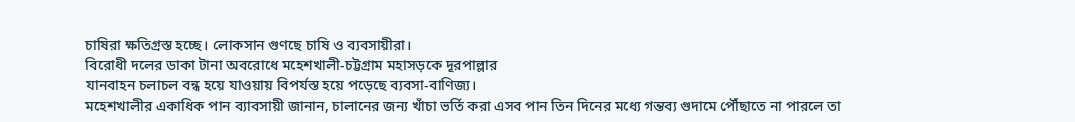চাষিরা ক্ষতিগ্রস্ত হচ্ছে। লোকসান গুণছে চাষি ও ব্যবসায়ীরা।
বিরোধী দলের ডাকা টানা অবরোধে মহেশখালী-চট্টগ্রাম মহাসড়কে দূরপাল্লার
যানবাহন চলাচল বন্ধ হয়ে যাওয়ায় বিপর্যস্ত হয়ে পড়েছে ব্যবসা-বাণিজ্য।
মহেশখালীর একাধিক পান ব্যাবসায়ী জানান, চালানের জন্য খাঁচা ভর্তি করা এসব পান তিন দিনের মধ্যে গন্তব্য গুদামে পৌঁছাতে না পারলে তা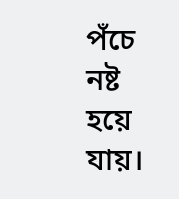পঁচে নষ্ট হয়ে যায়।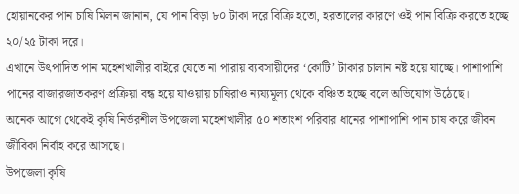হোয়ানকের পান চাষি মিলন জানান, যে পান বিড়া ৮০ টাকা দরে বিক্রি হতো, হরতালের কারণে ওই পান বিক্রি করতে হচ্ছে ২০/২৫ টাকা দরে।
এখানে উৎপাদিত পান মহেশখালীর বাইরে যেতে না পারায় ব্যবসায়ীদের ‘কোটি’ টাকার চালান নষ্ট হয়ে যাচ্ছে। পাশাপাশি পানের বাজারজাতকরণ প্রক্রিয়া বন্ধ হয়ে যাওয়ায় চাষিরাও ন্যয্যমূল্য থেকে বঞ্চিত হচ্ছে বলে অভিযোগ উঠেছে।
অনেক আগে থেকেই কৃষি নির্ভরশীল উপজেলা মহেশখালীর ৫০ শতাংশ পরিবার ধানের পাশাপাশি পান চাষ করে জীবন জীবিকা নির্বাহ করে আসছে।
উপজেলা কৃষি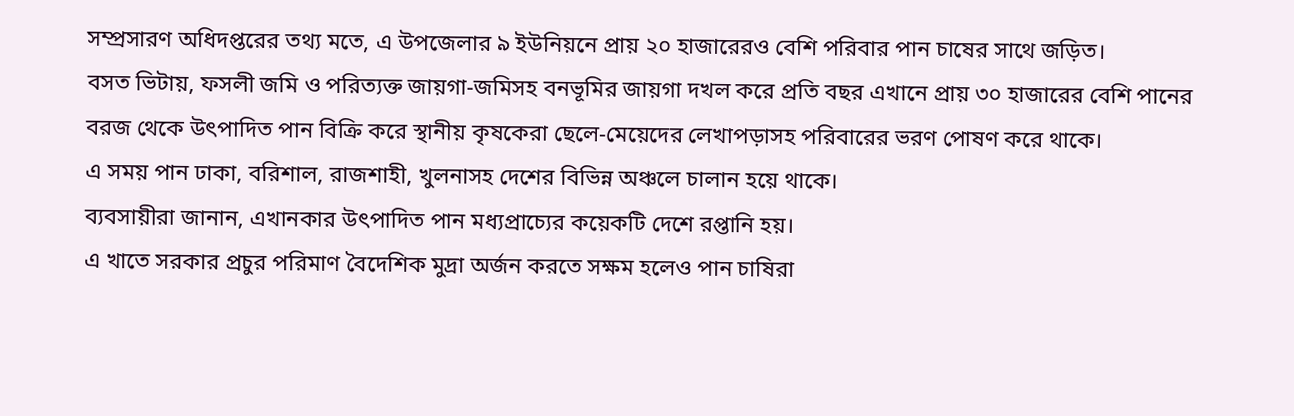সম্প্রসারণ অধিদপ্তরের তথ্য মতে, এ উপজেলার ৯ ইউনিয়নে প্রায় ২০ হাজারেরও বেশি পরিবার পান চাষের সাথে জড়িত।
বসত ভিটায়, ফসলী জমি ও পরিত্যক্ত জায়গা-জমিসহ বনভূমির জায়গা দখল করে প্রতি বছর এখানে প্রায় ৩০ হাজারের বেশি পানের বরজ থেকে উৎপাদিত পান বিক্রি করে স্থানীয় কৃষকেরা ছেলে-মেয়েদের লেখাপড়াসহ পরিবারের ভরণ পোষণ করে থাকে।
এ সময় পান ঢাকা, বরিশাল, রাজশাহী, খুলনাসহ দেশের বিভিন্ন অঞ্চলে চালান হয়ে থাকে।
ব্যবসায়ীরা জানান, এখানকার উৎপাদিত পান মধ্যপ্রাচ্যের কয়েকটি দেশে রপ্তানি হয়।
এ খাতে সরকার প্রচুর পরিমাণ বৈদেশিক মুদ্রা অর্জন করতে সক্ষম হলেও পান চাষিরা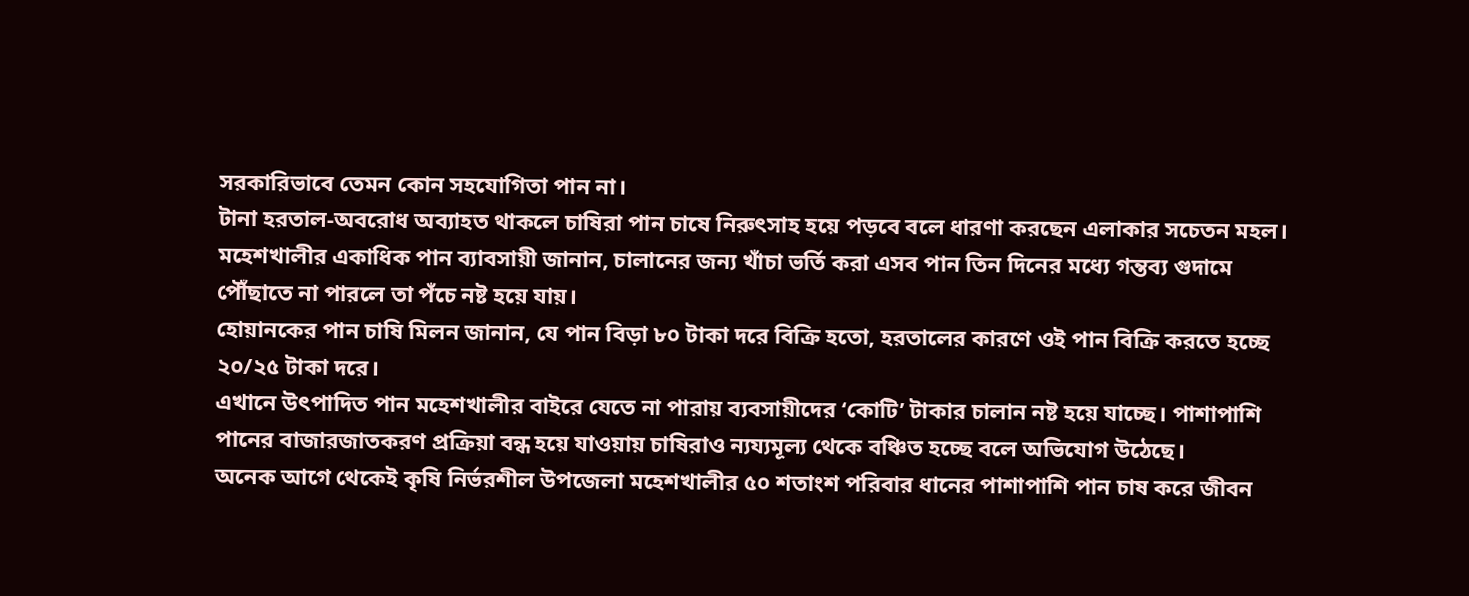সরকারিভাবে তেমন কোন সহযোগিতা পান না।
টানা হরতাল-অবরোধ অব্যাহত থাকলে চাষিরা পান চাষে নিরুৎসাহ হয়ে পড়বে বলে ধারণা করছেন এলাকার সচেতন মহল।
মহেশখালীর একাধিক পান ব্যাবসায়ী জানান, চালানের জন্য খাঁচা ভর্তি করা এসব পান তিন দিনের মধ্যে গন্তব্য গুদামে পৌঁছাতে না পারলে তা পঁচে নষ্ট হয়ে যায়।
হোয়ানকের পান চাষি মিলন জানান, যে পান বিড়া ৮০ টাকা দরে বিক্রি হতো, হরতালের কারণে ওই পান বিক্রি করতে হচ্ছে ২০/২৫ টাকা দরে।
এখানে উৎপাদিত পান মহেশখালীর বাইরে যেতে না পারায় ব্যবসায়ীদের ‘কোটি’ টাকার চালান নষ্ট হয়ে যাচ্ছে। পাশাপাশি পানের বাজারজাতকরণ প্রক্রিয়া বন্ধ হয়ে যাওয়ায় চাষিরাও ন্যয্যমূল্য থেকে বঞ্চিত হচ্ছে বলে অভিযোগ উঠেছে।
অনেক আগে থেকেই কৃষি নির্ভরশীল উপজেলা মহেশখালীর ৫০ শতাংশ পরিবার ধানের পাশাপাশি পান চাষ করে জীবন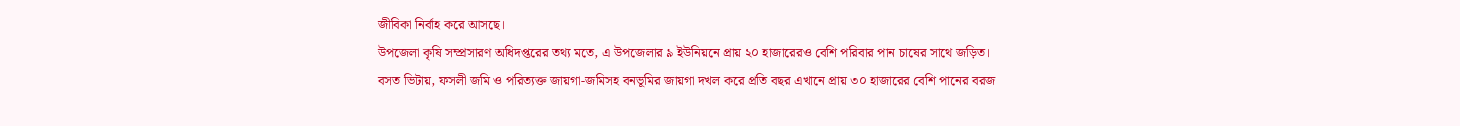জীবিকা নির্বাহ করে আসছে।
উপজেলা কৃষি সম্প্রসারণ অধিদপ্তরের তথ্য মতে, এ উপজেলার ৯ ইউনিয়নে প্রায় ২০ হাজারেরও বেশি পরিবার পান চাষের সাথে জড়িত।
বসত ভিটায়, ফসলী জমি ও পরিত্যক্ত জায়গা-জমিসহ বনভূমির জায়গা দখল করে প্রতি বছর এখানে প্রায় ৩০ হাজারের বেশি পানের বরজ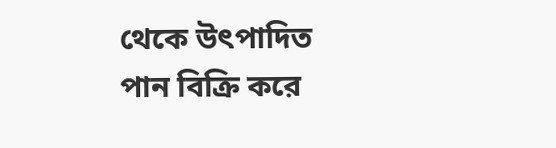থেকে উৎপাদিত পান বিক্রি করে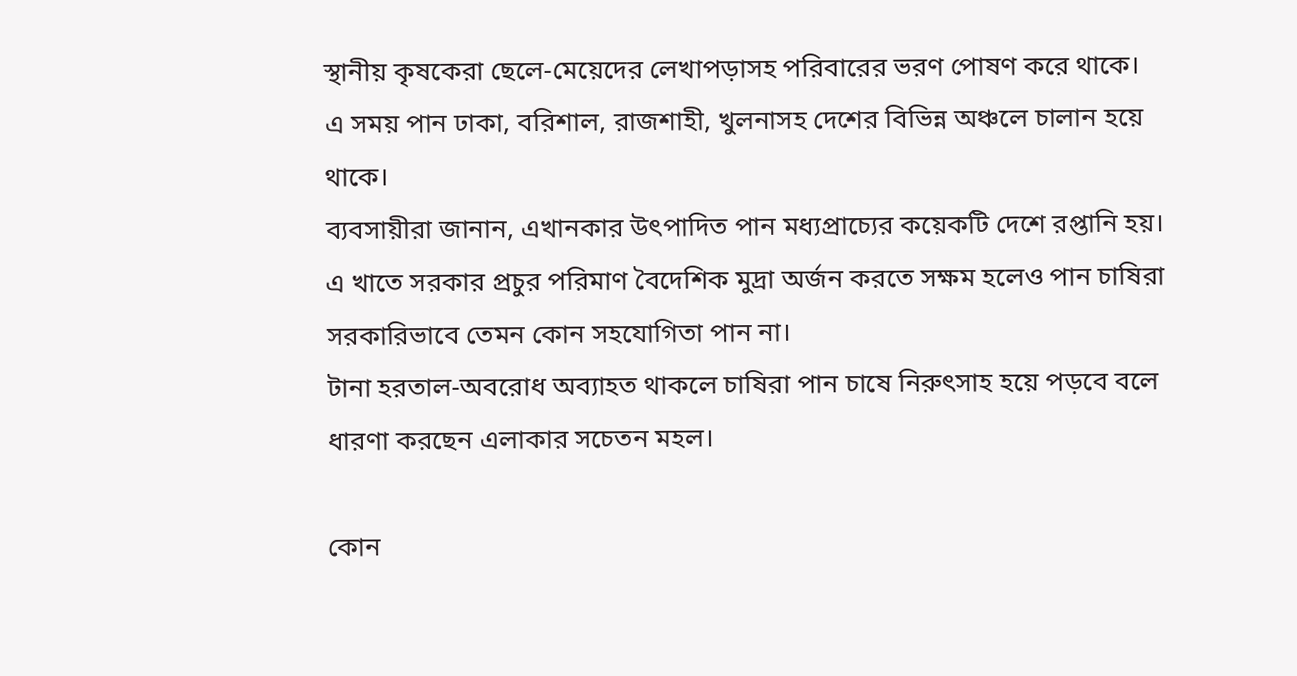স্থানীয় কৃষকেরা ছেলে-মেয়েদের লেখাপড়াসহ পরিবারের ভরণ পোষণ করে থাকে।
এ সময় পান ঢাকা, বরিশাল, রাজশাহী, খুলনাসহ দেশের বিভিন্ন অঞ্চলে চালান হয়ে থাকে।
ব্যবসায়ীরা জানান, এখানকার উৎপাদিত পান মধ্যপ্রাচ্যের কয়েকটি দেশে রপ্তানি হয়।
এ খাতে সরকার প্রচুর পরিমাণ বৈদেশিক মুদ্রা অর্জন করতে সক্ষম হলেও পান চাষিরা সরকারিভাবে তেমন কোন সহযোগিতা পান না।
টানা হরতাল-অবরোধ অব্যাহত থাকলে চাষিরা পান চাষে নিরুৎসাহ হয়ে পড়বে বলে ধারণা করছেন এলাকার সচেতন মহল।

কোন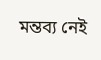মন্তব্য নেই